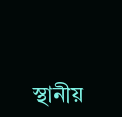স্থানীয়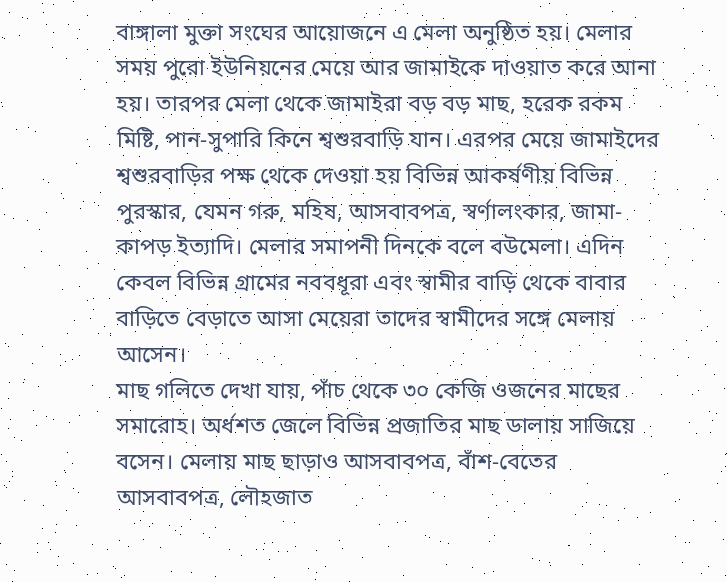বাঙ্গালা মুক্তা সংঘের আয়োজনে এ মেলা অনুষ্ঠিত হয়। মেলার সময় পুরো ইউনিয়নের মেয়ে আর জামাইকে দাওয়াত করে আনা হয়। তারপর মেলা থেকে জামাইরা বড় বড় মাছ, হরেক রকম মিষ্টি, পান-সুপারি কিনে শ্বশুরবাড়ি যান। এরপর মেয়ে জামাইদের শ্বশুরবাড়ির পক্ষ থেকে দেওয়া হয় বিভিন্ন আকর্ষণীয় বিভিন্ন পুরস্কার, যেমন গরু, মহিষ, আসবাবপত্র, স্বর্ণালংকার, জামা-কাপড় ইত্যাদি। মেলার সমাপনী দিনকে বলে বউমেলা। এদিন কেবল বিভিন্ন গ্রামের নববধূরা এবং স্বামীর বাড়ি থেকে বাবার বাড়িতে বেড়াতে আসা মেয়েরা তাদের স্বামীদের সঙ্গে মেলায় আসেন।
মাছ গলিতে দেখা যায়, পাঁচ থেকে ৩০ কেজি ওজনের মাছের সমারোহ। অর্ধশত জেলে বিভিন্ন প্রজাতির মাছ ডালায় সাজিয়ে বসেন। মেলায় মাছ ছাড়াও আসবাবপত্র, বাঁশ-বেতের আসবাবপত্র, লৌহজাত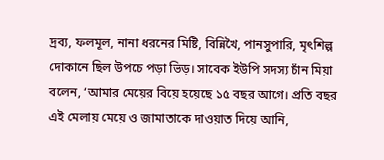দ্রব্য, ফলমূল, নানা ধরনের মিষ্টি, বিন্নিখৈ, পানসুপারি, মৃৎশিল্প দোকানে ছিল উপচে পড়া ভিড়। সাবেক ইউপি সদস্য চাঁন মিয়া বলেন, ‘আমার মেয়ের বিয়ে হয়েছে ১৫ বছর আগে। প্রতি বছর এই মেলায় মেয়ে ও জামাতাকে দাওয়াত দিয়ে আনি,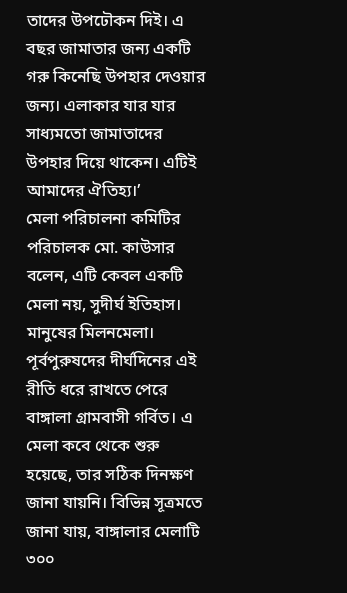তাদের উপঢৌকন দিই। এ বছর জামাতার জন্য একটি গরু কিনেছি উপহার দেওয়ার জন্য। এলাকার যার যার সাধ্যমতো জামাতাদের উপহার দিয়ে থাকেন। এটিই আমাদের ঐতিহ্য।’
মেলা পরিচালনা কমিটির পরিচালক মো. কাউসার বলেন, এটি কেবল একটি মেলা নয়, সুদীর্ঘ ইতিহাস। মানুষের মিলনমেলা। পূর্বপুরুষদের দীর্ঘদিনের এই রীতি ধরে রাখতে পেরে বাঙ্গালা গ্রামবাসী গর্বিত। এ মেলা কবে থেকে শুরু হয়েছে, তার সঠিক দিনক্ষণ জানা যায়নি। বিভিন্ন সূত্রমতে জানা যায়, বাঙ্গালার মেলাটি ৩০০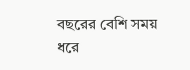বছরের বেশি সময় ধরে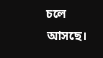চলে আসছে।